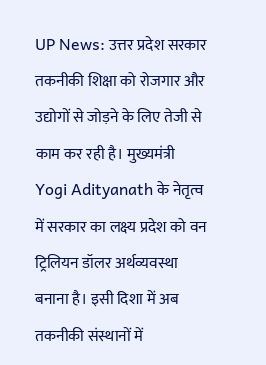UP News: उत्तर प्रदेश सरकार तकनीकी शिक्षा को रोजगार और उद्योगों से जोड़ने के लिए तेजी से काम कर रही है। मुख्यमंत्री Yogi Adityanath के नेतृत्व में सरकार का लक्ष्य प्रदेश को वन ट्रिलियन डॉलर अर्थव्यवस्था बनाना है। इसी दिशा में अब तकनीकी संस्थानों में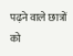पढ़ने वाले छात्रों को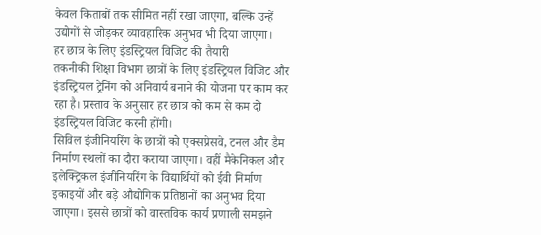केवल किताबों तक सीमित नहीं रखा जाएगा, बल्कि उन्हें उद्योगों से जोड़कर व्यावहारिक अनुभव भी दिया जाएगा।
हर छात्र के लिए इंडस्ट्रियल विजिट की तैयारी
तकनीकी शिक्षा विभाग छात्रों के लिए इंडस्ट्रियल विजिट और इंडस्ट्रियल ट्रेनिंग को अनिवार्य बनाने की योजना पर काम कर रहा है। प्रस्ताव के अनुसार हर छात्र को कम से कम दो इंडस्ट्रियल विजिट करनी होंगी।
सिविल इंजीनियरिंग के छात्रों को एक्सप्रेसवे, टनल और डैम निर्माण स्थलों का दौरा कराया जाएगा। वहीं मैकेनिकल और इलेक्ट्रिकल इंजीनियरिंग के विद्यार्थियों को ईवी निर्माण इकाइयों और बड़े औद्योगिक प्रतिष्ठानों का अनुभव दिया जाएगा। इससे छात्रों को वास्तविक कार्य प्रणाली समझने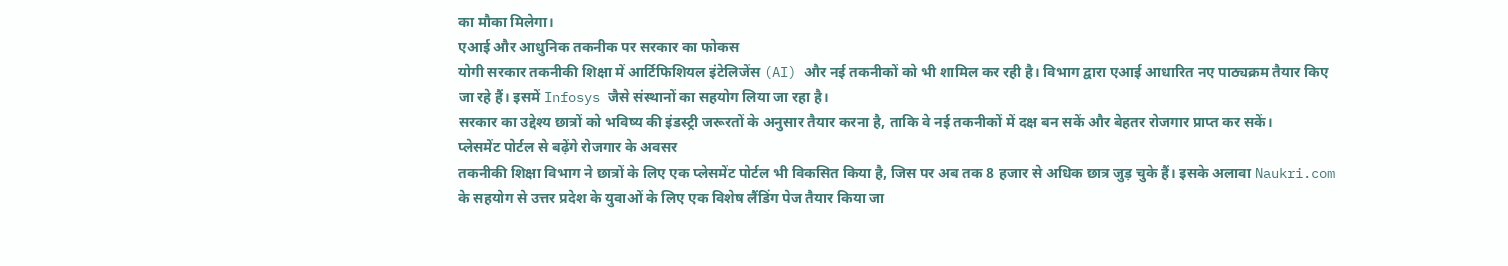का मौका मिलेगा।
एआई और आधुनिक तकनीक पर सरकार का फोकस
योगी सरकार तकनीकी शिक्षा में आर्टिफिशियल इंटेलिजेंस (AI) और नई तकनीकों को भी शामिल कर रही है। विभाग द्वारा एआई आधारित नए पाठ्यक्रम तैयार किए जा रहे हैं। इसमें Infosys जैसे संस्थानों का सहयोग लिया जा रहा है।
सरकार का उद्देश्य छात्रों को भविष्य की इंडस्ट्री जरूरतों के अनुसार तैयार करना है, ताकि वे नई तकनीकों में दक्ष बन सकें और बेहतर रोजगार प्राप्त कर सकें।
प्लेसमेंट पोर्टल से बढ़ेंगे रोजगार के अवसर
तकनीकी शिक्षा विभाग ने छात्रों के लिए एक प्लेसमेंट पोर्टल भी विकसित किया है, जिस पर अब तक 8 हजार से अधिक छात्र जुड़ चुके हैं। इसके अलावा Naukri.com के सहयोग से उत्तर प्रदेश के युवाओं के लिए एक विशेष लैंडिंग पेज तैयार किया जा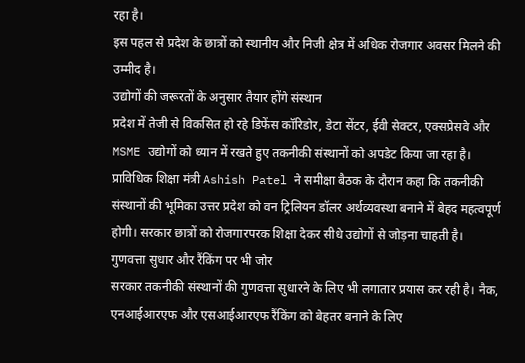रहा है।
इस पहल से प्रदेश के छात्रों को स्थानीय और निजी क्षेत्र में अधिक रोजगार अवसर मिलने की उम्मीद है।
उद्योगों की जरूरतों के अनुसार तैयार होंगे संस्थान
प्रदेश में तेजी से विकसित हो रहे डिफेंस कॉरिडोर, डेटा सेंटर, ईवी सेक्टर, एक्सप्रेसवे और MSME उद्योगों को ध्यान में रखते हुए तकनीकी संस्थानों को अपडेट किया जा रहा है।
प्राविधिक शिक्षा मंत्री Ashish Patel ने समीक्षा बैठक के दौरान कहा कि तकनीकी संस्थानों की भूमिका उत्तर प्रदेश को वन ट्रिलियन डॉलर अर्थव्यवस्था बनाने में बेहद महत्वपूर्ण होगी। सरकार छात्रों को रोजगारपरक शिक्षा देकर सीधे उद्योगों से जोड़ना चाहती है।
गुणवत्ता सुधार और रैंकिंग पर भी जोर
सरकार तकनीकी संस्थानों की गुणवत्ता सुधारने के लिए भी लगातार प्रयास कर रही है। नैक, एनआईआरएफ और एसआईआरएफ रैंकिंग को बेहतर बनाने के लिए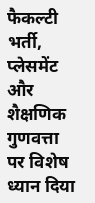फैकल्टी भर्ती, प्लेसमेंट और शैक्षणिक गुणवत्ता पर विशेष ध्यान दिया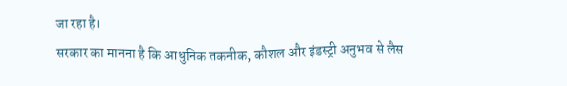जा रहा है।
सरकार का मानना है कि आधुनिक तकनीक, कौशल और इंडस्ट्री अनुभव से लैस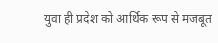युवा ही प्रदेश को आर्थिक रूप से मजबूत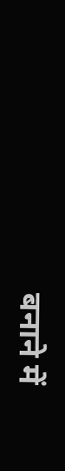बनाने में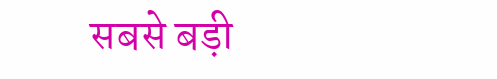सबसे बड़ी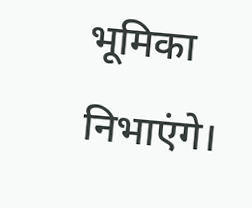भूमिका निभाएंगे।